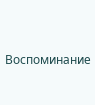Воспоминание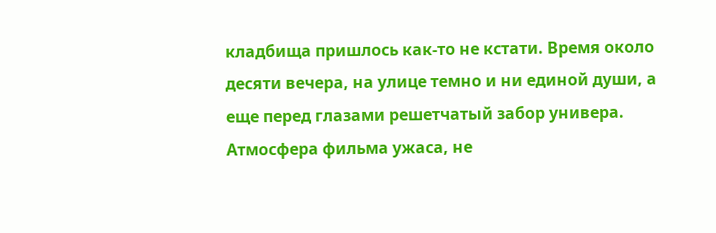кладбища пришлось как-то не кстати. Время около десяти вечера, на улице темно и ни единой души, а еще перед глазами решетчатый забор универа. Атмосфера фильма ужаса, не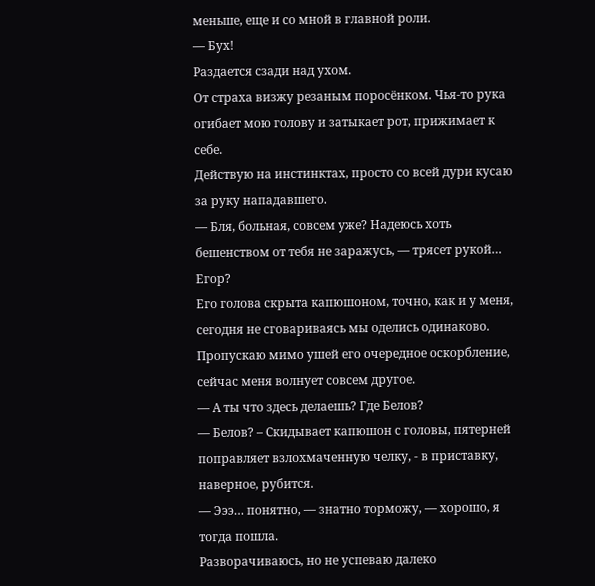меньше, еще и со мной в главной роли.
— Бух!
Раздается сзади над ухом.
От страха визжу резаным поросёнком. Чья-то рука огибает мою голову и затыкает рот, прижимает к себе.
Действую на инстинктах, просто со всей дури кусаю за руку нападавшего.
— Бля, больная, совсем уже? Надеюсь хоть бешенством от тебя не заражусь, — трясет рукой…
Егор?
Его голова скрыта капюшоном, точно, как и у меня, сегодня не сговариваясь мы оделись одинаково.
Пропускаю мимо ушей его очередное оскорбление, сейчас меня волнует совсем другое.
— А ты что здесь делаешь? Где Белов?
— Белов? – Скидывает капюшон с головы, пятерней поправляет взлохмаченную челку, - в приставку, наверное, рубится.
— Эээ… понятно, — знатно торможу, — хорошо, я тогда пошла.
Разворачиваюсь, но не успеваю далеко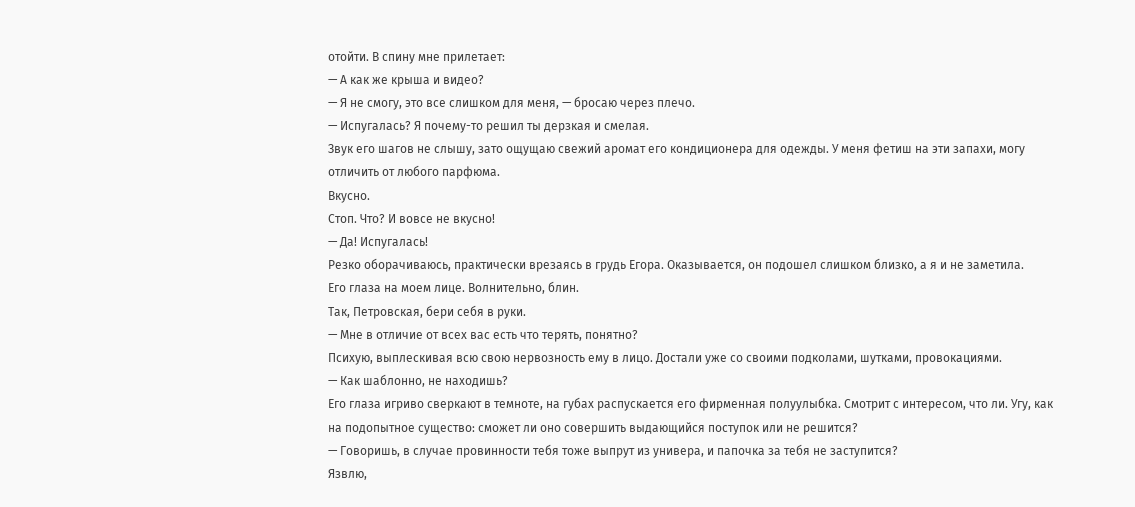отойти. В спину мне прилетает:
— А как же крыша и видео?
— Я не смогу, это все слишком для меня, — бросаю через плечо.
— Испугалась? Я почему-то решил ты дерзкая и смелая.
Звук его шагов не слышу, зато ощущаю свежий аромат его кондиционера для одежды. У меня фетиш на эти запахи, могу отличить от любого парфюма.
Вкусно.
Стоп. Что? И вовсе не вкусно!
— Да! Испугалась!
Резко оборачиваюсь, практически врезаясь в грудь Егора. Оказывается, он подошел слишком близко, а я и не заметила.
Его глаза на моем лице. Волнительно, блин.
Так, Петровская, бери себя в руки.
— Мне в отличие от всех вас есть что терять, понятно?
Психую, выплескивая всю свою нервозность ему в лицо. Достали уже со своими подколами, шутками, провокациями.
— Как шаблонно, не находишь?
Его глаза игриво сверкают в темноте, на губах распускается его фирменная полуулыбка. Смотрит с интересом, что ли. Угу, как на подопытное существо: сможет ли оно совершить выдающийся поступок или не решится?
— Говоришь, в случае провинности тебя тоже выпрут из универа, и папочка за тебя не заступится?
Язвлю,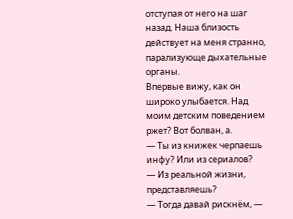отступая от него на шаг назад. Наша близость действует на меня странно, парализующе дыхательные органы.
Впервые вижу, как он широко улыбается. Над моим детским поведением ржет? Вот болван, а.
— Ты из книжек черпаешь инфу? Или из сериалов?
— Из реальной жизни, представляешь?
— Тогда давай рискнём, —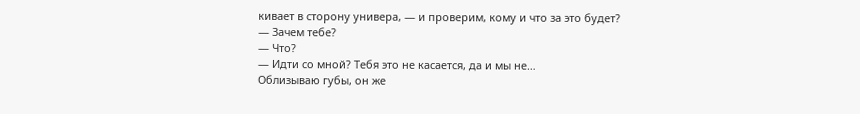кивает в сторону универа, — и проверим, кому и что за это будет?
— Зачем тебе?
— Что?
— Идти со мной? Тебя это не касается, да и мы не…
Облизываю губы, он же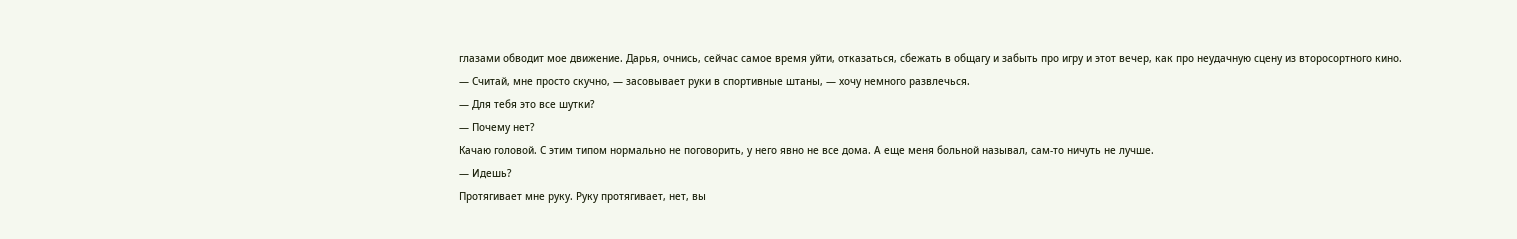глазами обводит мое движение. Дарья, очнись, сейчас самое время уйти, отказаться, сбежать в общагу и забыть про игру и этот вечер, как про неудачную сцену из второсортного кино.
— Считай, мне просто скучно, — засовывает руки в спортивные штаны, — хочу немного развлечься.
— Для тебя это все шутки?
— Почему нет?
Качаю головой. С этим типом нормально не поговорить, у него явно не все дома. А еще меня больной называл, сам-то ничуть не лучше.
— Идешь?
Протягивает мне руку. Руку протягивает, нет, вы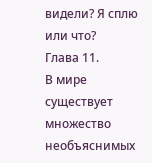видели? Я сплю или что?
Глава 11.
В мире существует множество необъяснимых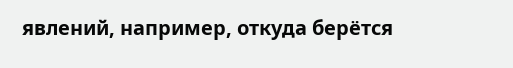явлений, например, откуда берётся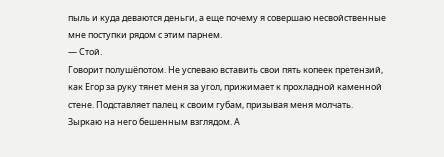пыль и куда деваются деньги, а еще почему я совершаю несвойственные мне поступки рядом с этим парнем.
— Стой.
Говорит полушёпотом. Не успеваю вставить свои пять копеек претензий, как Егор за руку тянет меня за угол, прижимает к прохладной каменной стене. Подставляет палец к своим губам, призывая меня молчать.
Зыркаю на него бешенным взглядом. А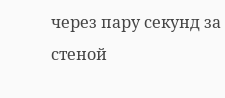через пару секунд за стеной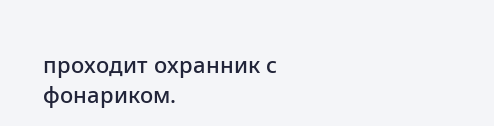проходит охранник с фонариком.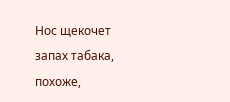Нос щекочет запах табака, похоже,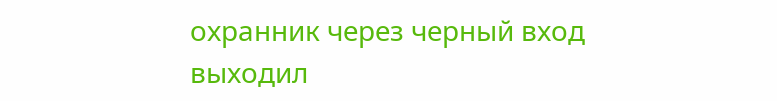охранник через черный вход выходил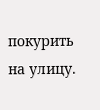покурить на улицу.